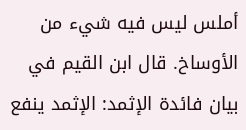أملس ليس فيه شيء من الأوساخ. قال ابن القيم في بيان فائدة الإثمد: الإثمد ينفع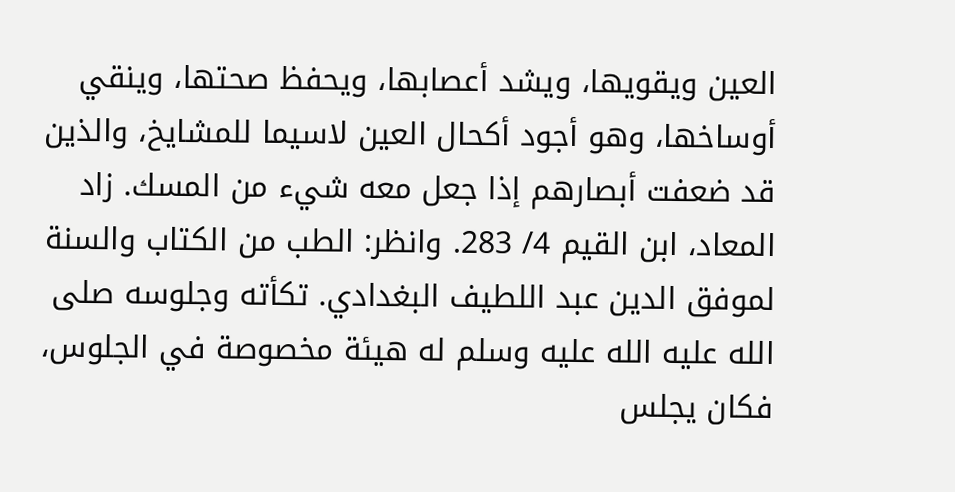العين ويقويها، ويشد أعصابها، ويحفظ صحتها، وينقي أوساخها، وهو أجود أكحال العين لاسيما للمشايخ، والذين قد ضعفت أبصارهم إذا جعل معه شيء من المسك. زاد المعاد، ابن القيم 4/ 283. وانظر: الطب من الكتاب والسنة لموفق الدين عبد اللطيف البغدادي. تكأته وجلوسه صلى الله عليه الله عليه وسلم له هيئة مخصوصة في الجلوس، فكان يجلس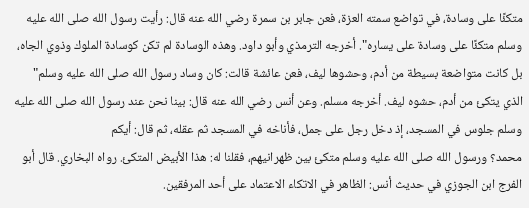متكئًا على وسادة، في تواضع سمته العزة، فعن جابر بن سمرة رضي الله عنه قال: رأيت رسول الله صلى الله عليه وسلم متكئًا على وسادة على يساره". أخرجه الترمذي وأبو داود. وهذه الوسادة لم تكن كوسادة الملوك وذوي الجاه، بل كانت متواضعة بسيطة من أدم، وحشوها ليف، فعن عائشة قالت: كان وساد رسول الله صلى الله عليه وسلم"
الذي يتكئ من أدم، حشوه ليف. أخرجه مسلم. وعن أنس رضي الله عنه قال: بينا نحن عند رسول الله صلى الله عليه وسلم جلوس في المسجد، إذ دخل رجل على جمل، فأناخه في المسجد ثم عقله، ثم قال: أيكم
محمد؟ ورسول الله صلى الله عليه وسلم متكئ بين ظهرانيهم، فقلنا له: هذا الأبيض المتكئ. رواه البخاري. قال أبو الفرج ابن الجوزي في حديث أنس: الظاهر في الاتكاء الاعتماد على أحد المرفقين.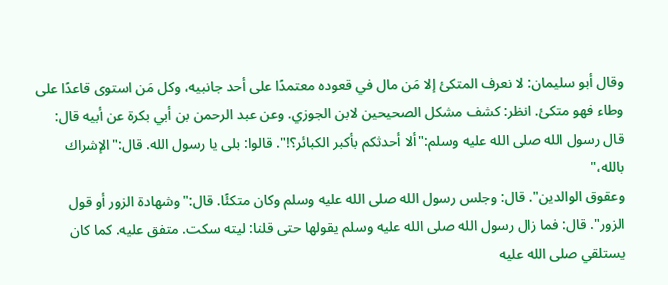وقال أبو سليمان: لا نعرف المتكئ إلا مَن مال في قعوده معتمدًا على أحد جانبيه، وكل مَن استوى قاعدًا على
وطاء فهو متكئ. انظر: كشف مشكل الصحيحين لابن الجوزي. وعن عبد الرحمن بن أبي بكرة عن أبيه قال: قال رسول الله صلى الله عليه وسلم:"ألا أحدثكم بأكبر الكبائر؟!". قالوا: بلى يا رسول الله. قال:"الإشراك بالله،"
وعقوق الوالدين". قال: وجلس رسول الله صلى الله عليه وسلم وكان متكئًا. قال:"وشهادة الزور أو قول الزور". قال: فما زال رسول الله صلى الله عليه وسلم يقولها حتى قلنا: ليته سكت. متفق عليه. كما كان يستلقي صلى الله عليه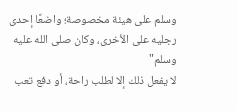وسلم على هيئة مخصوصة؛ واضعًا إحدى رجليه على الأخرى، وكان صلى الله عليه وسلم"
لا يفعل ذلك إلا لطلب راحة، أو دفع تعب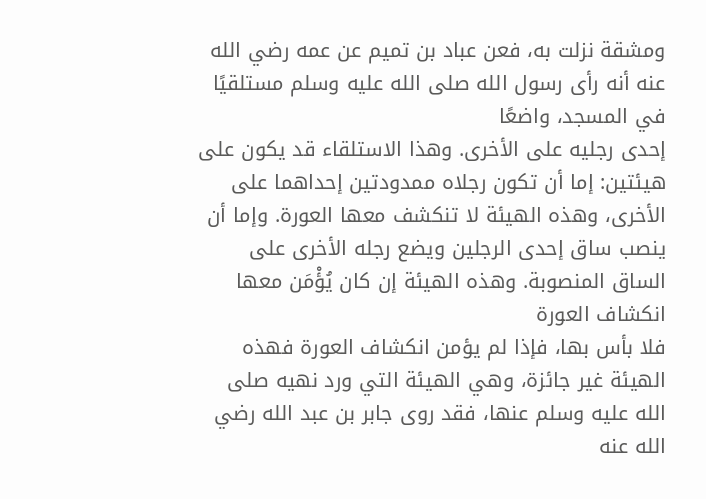ومشقة نزلت به، فعن عباد بن تميم عن عمه رضي الله عنه أنه رأى رسول الله صلى الله عليه وسلم مستلقيًا في المسجد، واضعًا
إحدى رجليه على الأخرى. وهذا الاستلقاء قد يكون على هيئتين: إما أن تكون رجلاه ممدودتين إحداهما على الأخرى، وهذه الهيئة لا تنكشف معها العورة. وإما أن ينصب ساق إحدى الرجلين ويضع رجله الأخرى على الساق المنصوبة. وهذه الهيئة إن كان يُؤْمَن معها انكشاف العورة
فلا بأس بها، فإذا لم يؤمن انكشاف العورة فهذه الهيئة غير جائزة، وهي الهيئة التي ورد نهيه صلى الله عليه وسلم عنها، فقد روى جابر بن عبد الله رضي الله عنه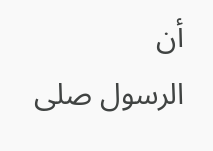أن
الرسول صلى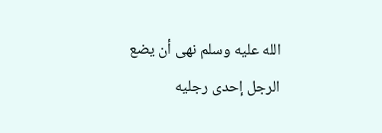الله عليه وسلم نهى أن يضع الرجل إحدى رجليه